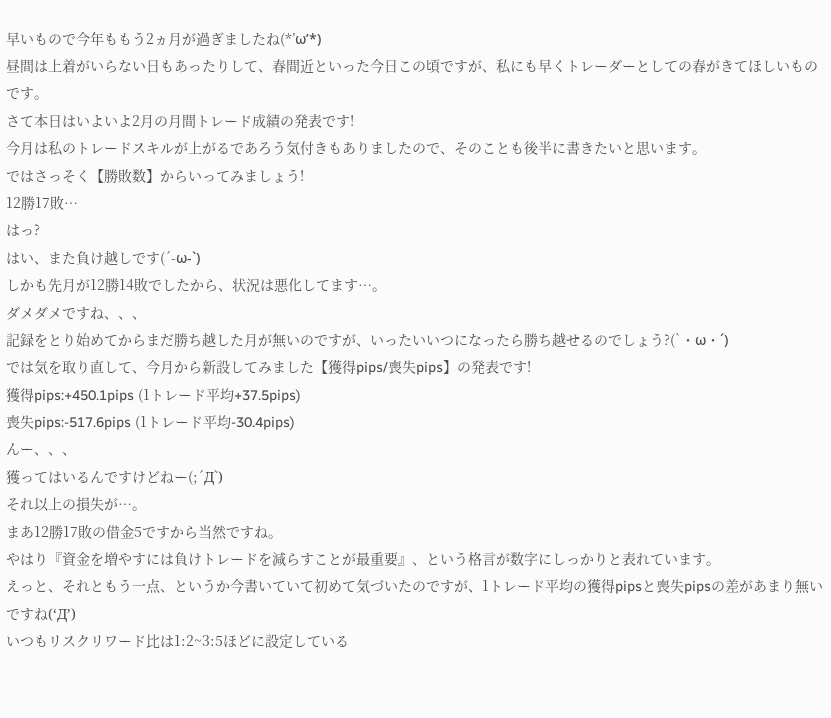早いもので今年ももう2ヵ月が過ぎましたね(*’ω’*)
昼間は上着がいらない日もあったりして、春間近といった今日この頃ですが、私にも早くトレーダーとしての春がきてほしいものです。
さて本日はいよいよ2月の月間トレード成績の発表です!
今月は私のトレードスキルが上がるであろう気付きもありましたので、そのことも後半に書きたいと思います。
ではさっそく【勝敗数】からいってみましょう!
12勝17敗…
はっ?
はい、また負け越しです(´-ω-`)
しかも先月が12勝14敗でしたから、状況は悪化してます…。
ダメダメですね、、、
記録をとり始めてからまだ勝ち越した月が無いのですが、いったいいつになったら勝ち越せるのでしょう?(`・ω・´)
では気を取り直して、今月から新設してみました【獲得pips/喪失pips】の発表です!
獲得pips:+450.1pips (1トレード平均+37.5pips)
喪失pips:-517.6pips (1トレード平均-30.4pips)
んー、、、
獲ってはいるんですけどねー(;´Д`)
それ以上の損失が…。
まあ12勝17敗の借金5ですから当然ですね。
やはり『資金を増やすには負けトレードを減らすことが最重要』、という格言が数字にしっかりと表れています。
えっと、それともう一点、というか今書いていて初めて気づいたのですが、1トレード平均の獲得pipsと喪失pipsの差があまり無いですね(‘Д’)
いつもリスクリワード比は1:2~3:5ほどに設定している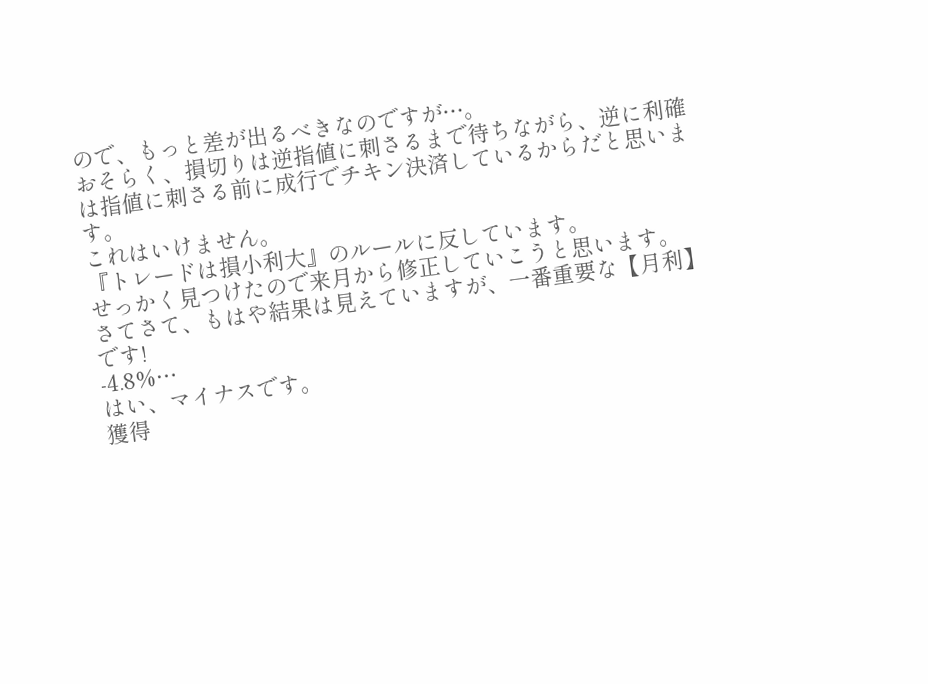ので、もっと差が出るべきなのですが…。
おそらく、損切りは逆指値に刺さるまで待ちながら、逆に利確は指値に刺さる前に成行でチキン決済しているからだと思います。
これはいけません。
『トレードは損小利大』のルールに反しています。
せっかく見つけたので来月から修正していこうと思います。
さてさて、もはや結果は見えていますが、一番重要な【月利】です!
-4.8%…
はい、マイナスです。
獲得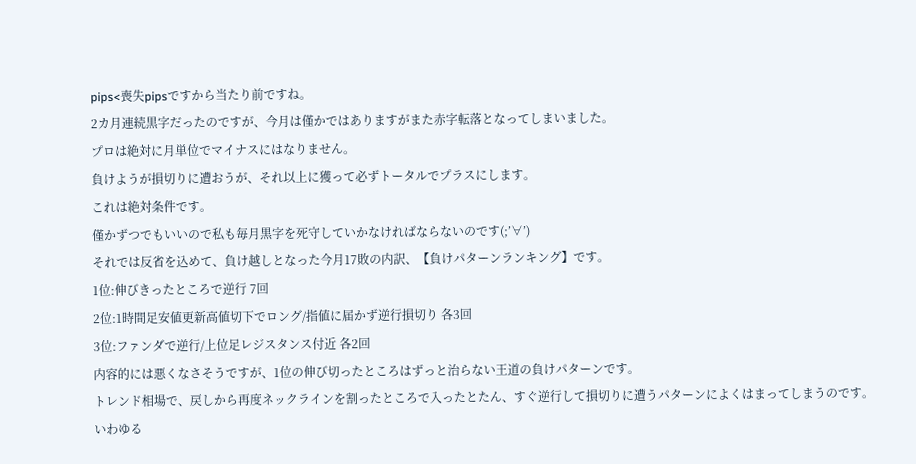pips<喪失pipsですから当たり前ですね。
2カ月連続黒字だったのですが、今月は僅かではありますがまた赤字転落となってしまいました。
プロは絶対に月単位でマイナスにはなりません。
負けようが損切りに遭おうが、それ以上に獲って必ずトータルでプラスにします。
これは絶対条件です。
僅かずつでもいいので私も毎月黒字を死守していかなければならないのです(;’∀’)
それでは反省を込めて、負け越しとなった今月17敗の内訳、【負けパターンランキング】です。
1位:伸びきったところで逆行 7回
2位:1時間足安値更新高値切下でロング/指値に届かず逆行損切り 各3回
3位:ファンダで逆行/上位足レジスタンス付近 各2回
内容的には悪くなさそうですが、1位の伸び切ったところはずっと治らない王道の負けパターンです。
トレンド相場で、戻しから再度ネックラインを割ったところで入ったとたん、すぐ逆行して損切りに遭うパターンによくはまってしまうのです。
いわゆる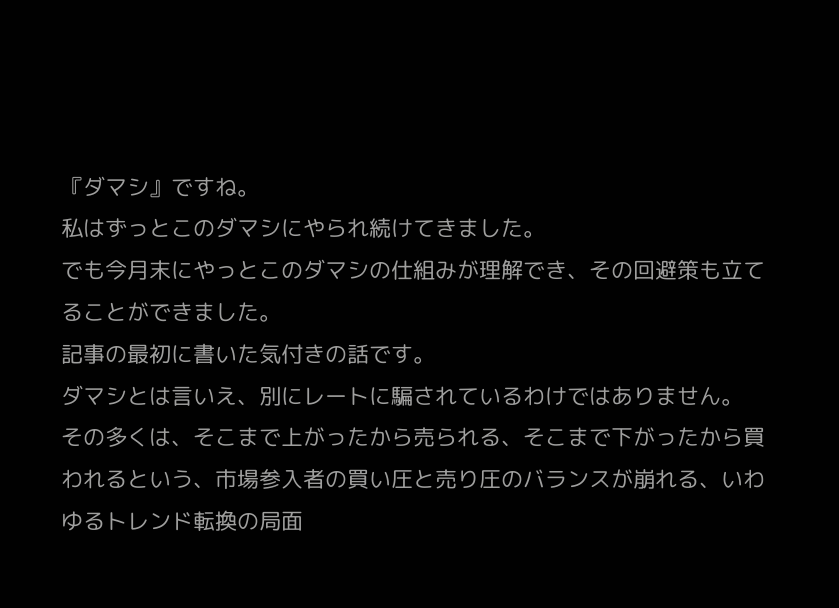『ダマシ』ですね。
私はずっとこのダマシにやられ続けてきました。
でも今月末にやっとこのダマシの仕組みが理解でき、その回避策も立てることができました。
記事の最初に書いた気付きの話です。
ダマシとは言いえ、別にレートに騙されているわけではありません。
その多くは、そこまで上がったから売られる、そこまで下がったから買われるという、市場参入者の買い圧と売り圧のバランスが崩れる、いわゆるトレンド転換の局面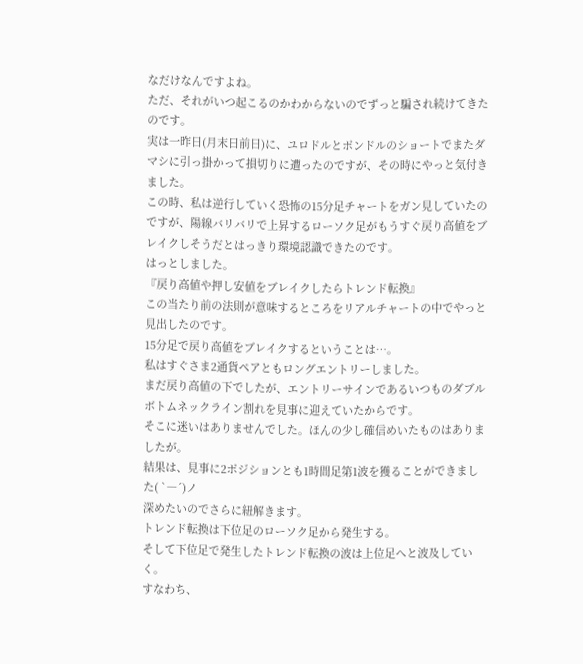なだけなんですよね。
ただ、それがいつ起こるのかわからないのでずっと騙され続けてきたのです。
実は一昨日(月末日前日)に、ユロドルとポンドルのショートでまたダマシに引っ掛かって損切りに遭ったのですが、その時にやっと気付きました。
この時、私は逆行していく恐怖の15分足チャートをガン見していたのですが、陽線バリバリで上昇するローソク足がもうすぐ戻り高値をブレイクしそうだとはっきり環境認識できたのです。
はっとしました。
『戻り高値や押し安値をブレイクしたらトレンド転換』
この当たり前の法則が意味するところをリアルチャートの中でやっと見出したのです。
15分足で戻り高値をブレイクするということは…。
私はすぐさま2通貨ペアともロングエントリーしました。
まだ戻り高値の下でしたが、エントリーサインであるいつものダブルボトムネックライン割れを見事に迎えていたからです。
そこに迷いはありませんでした。ほんの少し確信めいたものはありましたが。
結果は、見事に2ポジションとも1時間足第1波を獲ることができました( `―´)ノ
深めたいのでさらに紐解きます。
トレンド転換は下位足のローソク足から発生する。
そして下位足で発生したトレンド転換の波は上位足へと波及していく。
すなわち、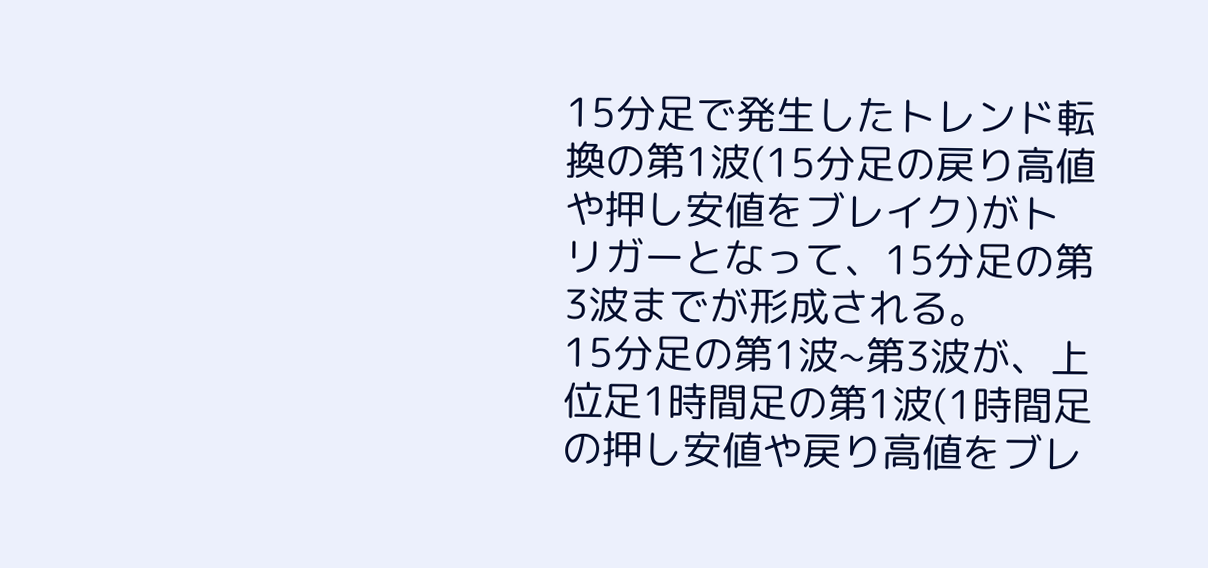15分足で発生したトレンド転換の第1波(15分足の戻り高値や押し安値をブレイク)がトリガーとなって、15分足の第3波までが形成される。
15分足の第1波~第3波が、上位足1時間足の第1波(1時間足の押し安値や戻り高値をブレ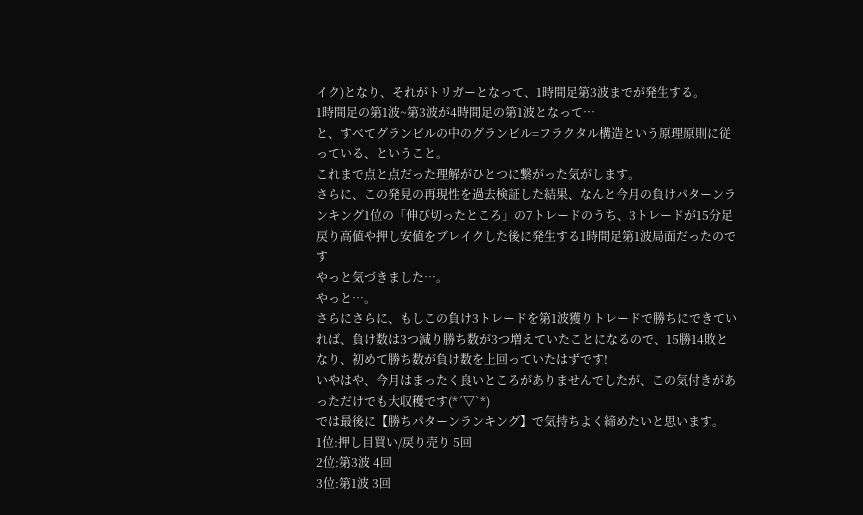イク)となり、それがトリガーとなって、1時間足第3波までが発生する。
1時間足の第1波~第3波が4時間足の第1波となって…
と、すべてグランビルの中のグランビル=フラクタル構造という原理原則に従っている、ということ。
これまで点と点だった理解がひとつに繋がった気がします。
さらに、この発見の再現性を過去検証した結果、なんと今月の負けパターンランキング1位の「伸び切ったところ」の7トレードのうち、3トレードが15分足戻り高値や押し安値をブレイクした後に発生する1時間足第1波局面だったのです
やっと気づきました…。
やっと…。
さらにさらに、もしこの負け3トレードを第1波獲りトレードで勝ちにできていれば、負け数は3つ減り勝ち数が3つ増えていたことになるので、15勝14敗となり、初めて勝ち数が負け数を上回っていたはずです!
いやはや、今月はまったく良いところがありませんでしたが、この気付きがあっただけでも大収穫です(*´▽`*)
では最後に【勝ちパターンランキング】で気持ちよく締めたいと思います。
1位:押し目買い/戻り売り 5回
2位:第3波 4回
3位:第1波 3回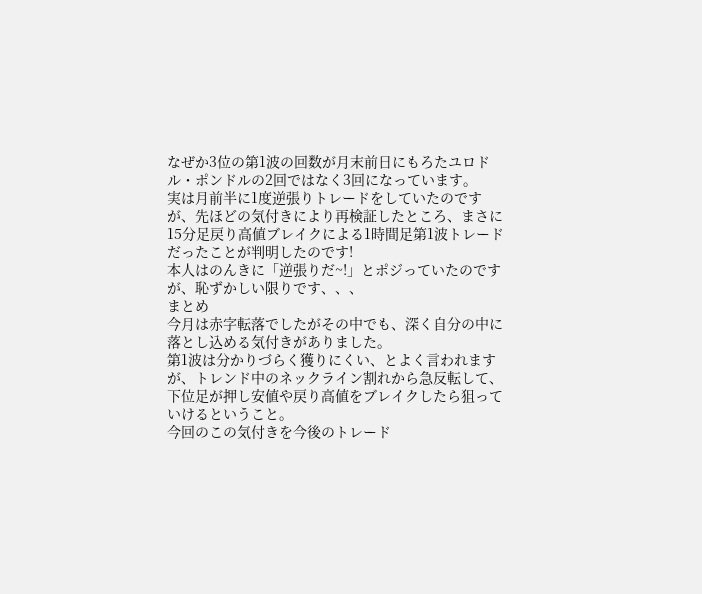なぜか3位の第1波の回数が月末前日にもろたユロドル・ポンドルの2回ではなく3回になっています。
実は月前半に1度逆張りトレードをしていたのですが、先ほどの気付きにより再検証したところ、まさに15分足戻り高値ブレイクによる1時間足第1波トレードだったことが判明したのです!
本人はのんきに「逆張りだ~!」とポジっていたのですが、恥ずかしい限りです、、、
まとめ
今月は赤字転落でしたがその中でも、深く自分の中に落とし込める気付きがありました。
第1波は分かりづらく獲りにくい、とよく言われますが、トレンド中のネックライン割れから急反転して、下位足が押し安値や戻り高値をブレイクしたら狙っていけるということ。
今回のこの気付きを今後のトレード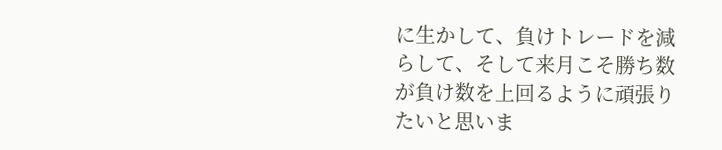に生かして、負けトレードを減らして、そして来月こそ勝ち数が負け数を上回るように頑張りたいと思いま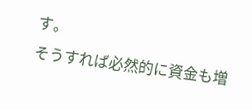す。
そうすれば必然的に資金も増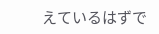えているはずで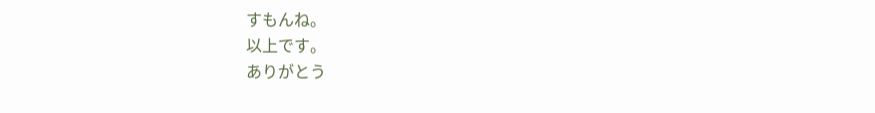すもんね。
以上です。
ありがとう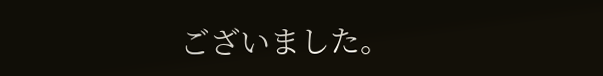ございました。